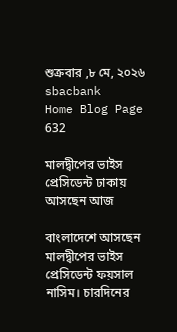শুক্রবার ,৮ মে, ২০২৬
sbacbank
Home Blog Page 632

মালদ্বীপের ভাইস প্রেসিডেন্ট ঢাকায় আসছেন আজ

বাংলাদেশে আসছেন মালদ্বীপের ভাইস প্রেসিডেন্ট ফয়সাল নাসিম। চারদিনের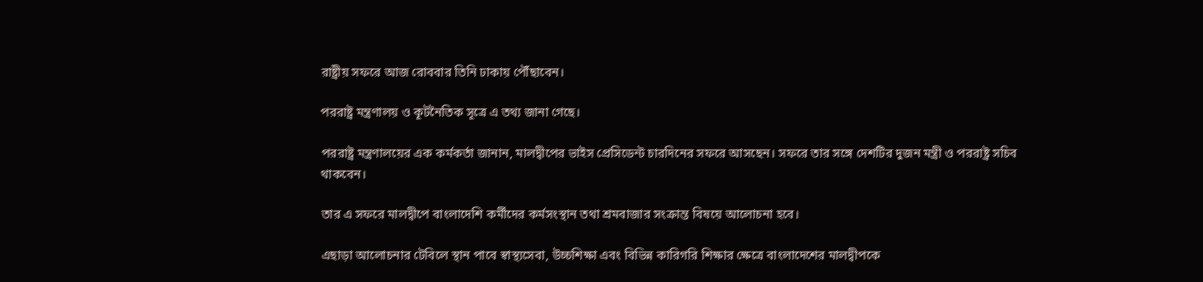রাষ্ট্রীয় সফরে আজ রোববার তিনি ঢাকায় পৌঁছাবেন।

পররাষ্ট্র মন্ত্রণালয় ও কূটনৈতিক সূত্রে এ তথ্য জানা গেছে।

পররাষ্ট্র মন্ত্রণালয়ের এক কর্মকর্তা জানান, মালদ্বীপের ভাইস প্রেসিডেন্ট চারদিনের সফরে আসছেন। সফরে তার সঙ্গে দেশটির দুজন মন্ত্রী ও পররাষ্ট্র সচিব থাকবেন।

তার এ সফরে মালদ্বীপে বাংলাদেশি কর্মীদের কর্মসংস্থান তথা শ্রমবাজার সংক্রান্ত বিষয়ে আলোচনা হবে।

এছাড়া আলোচনার টেবিলে স্থান পাবে স্বাস্থ্যসেবা, উচ্চশিক্ষা এবং বিভিন্ন কারিগরি শিক্ষার ক্ষেত্রে বাংলাদেশের মালদ্বীপকে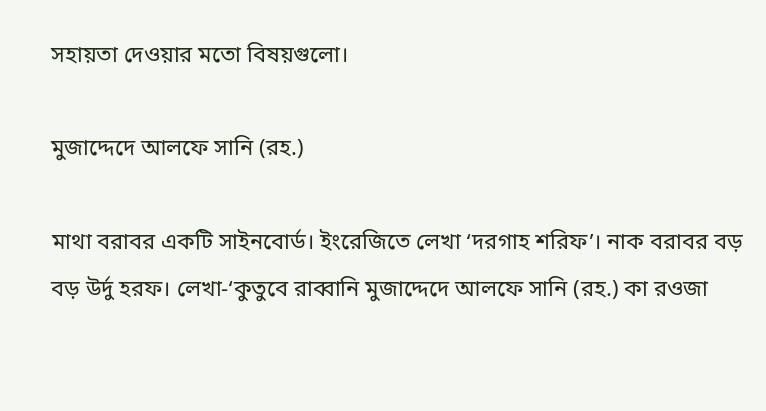সহায়তা দেওয়ার মতো বিষয়গুলো।

মুজাদ্দেদে আলফে সানি (রহ.)

মাথা বরাবর একটি সাইনবোর্ড। ইংরেজিতে লেখা ‘দরগাহ শরিফ’। নাক বরাবর বড় বড় উর্দু হরফ। লেখা-‘কুতুবে রাব্বানি মুজাদ্দেদে আলফে সানি (রহ.) কা রওজা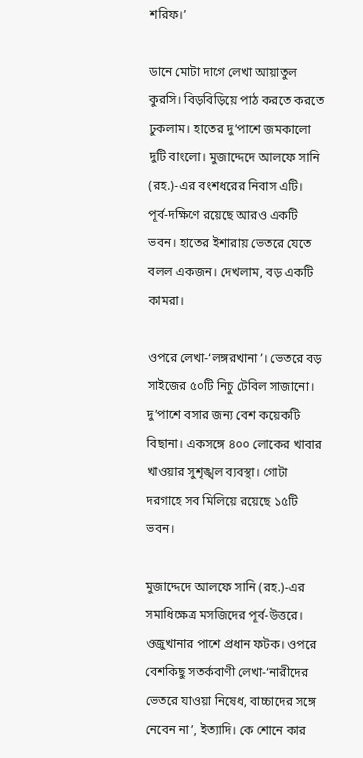শরিফ।’

ডানে মোটা দাগে লেখা আয়াতুল কুরসি। বিড়বিড়িয়ে পাঠ করতে করতে ঢুকলাম। হাতের দু’পাশে জমকালো দুটি বাংলো। মুজাদ্দেদে আলফে সানি (রহ.)-এর বংশধরের নিবাস এটি। পূর্ব-দক্ষিণে রয়েছে আরও একটি ভবন। হাতের ইশারায় ভেতরে যেতে বলল একজন। দেখলাম, বড় একটি কামরা।

ওপরে লেখা-‘লঙ্গরখানা’। ভেতরে বড় সাইজের ৫০টি নিচু টেবিল সাজানো। দু’পাশে বসার জন্য বেশ কয়েকটি বিছানা। একসঙ্গে ৪০০ লোকের খাবার খাওয়ার সুশৃঙ্খল ব্যবস্থা। গোটা দরগাহে সব মিলিয়ে রয়েছে ১৫টি ভবন।

মুজাদ্দেদে আলফে সানি (রহ.)-এর সমাধিক্ষেত্র মসজিদের পূর্ব-উত্তরে। ওজুখানার পাশে প্রধান ফটক। ওপরে বেশকিছু সতর্কবাণী লেখা-‘নারীদের ভেতরে যাওয়া নিষেধ, বাচ্চাদের সঙ্গে নেবেন না’, ইত্যাদি। কে শোনে কার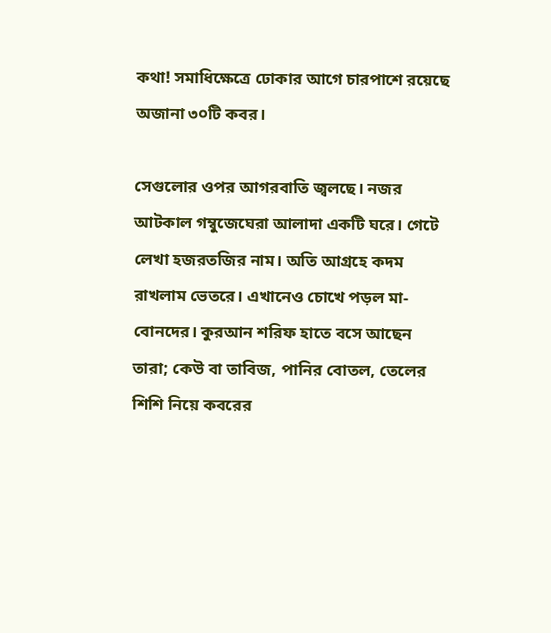কথা! সমাধিক্ষেত্রে ঢোকার আগে চারপাশে রয়েছে অজানা ৩০টি কবর।

সেগুলোর ওপর আগরবাতি জ্বলছে। নজর আটকাল গম্বুজেঘেরা আলাদা একটি ঘরে। গেটে লেখা হজরতজির নাম। অতি আগ্রহে কদম রাখলাম ভেতরে। এখানেও চোখে পড়ল মা-বোনদের। কুরআন শরিফ হাতে বসে আছেন তারা; কেউ বা তাবিজ, পানির বোতল, তেলের শিশি নিয়ে কবরের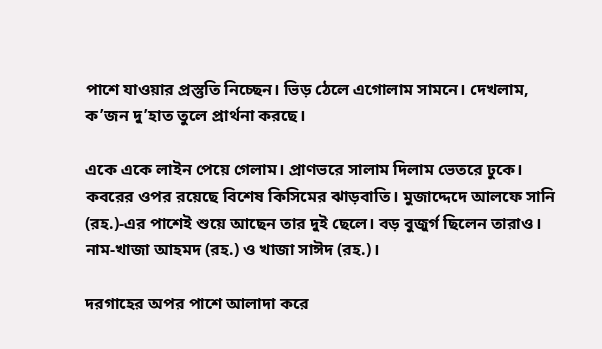পাশে যাওয়ার প্রস্তুতি নিচ্ছেন। ভিড় ঠেলে এগোলাম সামনে। দেখলাম, ক’জন দু’হাত তুলে প্রার্থনা করছে।

একে একে লাইন পেয়ে গেলাম। প্রাণভরে সালাম দিলাম ভেতরে ঢুকে। কবরের ওপর রয়েছে বিশেষ কিসিমের ঝাড়বাতি। মুজাদ্দেদে আলফে সানি (রহ.)-এর পাশেই শুয়ে আছেন তার দুই ছেলে। বড় বুজুর্গ ছিলেন তারাও। নাম-খাজা আহমদ (রহ.) ও খাজা সাঈদ (রহ.)।

দরগাহের অপর পাশে আলাদা করে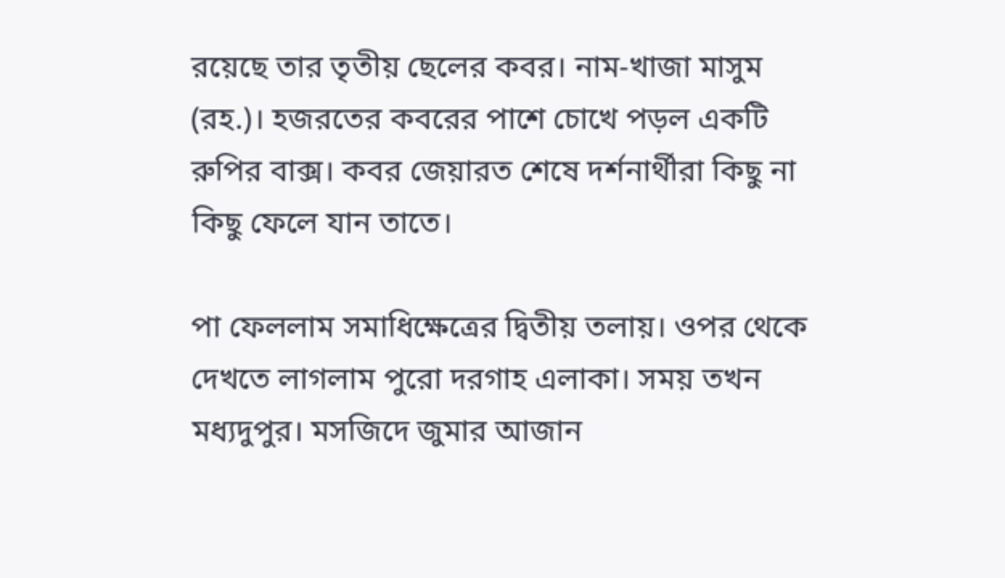রয়েছে তার তৃতীয় ছেলের কবর। নাম-খাজা মাসুম (রহ.)। হজরতের কবরের পাশে চোখে পড়ল একটি রুপির বাক্স। কবর জেয়ারত শেষে দর্শনার্থীরা কিছু না কিছু ফেলে যান তাতে।

পা ফেললাম সমাধিক্ষেত্রের দ্বিতীয় তলায়। ওপর থেকে দেখতে লাগলাম পুরো দরগাহ এলাকা। সময় তখন মধ্যদুপুর। মসজিদে জুমার আজান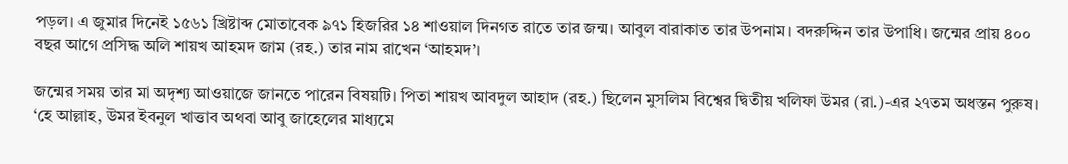পড়ল। এ জুমার দিনেই ১৫৬১ খ্রিষ্টাব্দ মোতাবেক ৯৭১ হিজরির ১৪ শাওয়াল দিনগত রাতে তার জন্ম। আবুল বারাকাত তার উপনাম। বদরুদ্দিন তার উপাধি। জন্মের প্রায় ৪০০ বছর আগে প্রসিদ্ধ অলি শায়খ আহমদ জাম (রহ.) তার নাম রাখেন ‘আহমদ’।

জন্মের সময় তার মা অদৃশ্য আওয়াজে জানতে পারেন বিষয়টি। পিতা শায়খ আবদুল আহাদ (রহ.) ছিলেন মুসলিম বিশ্বের দ্বিতীয় খলিফা উমর (রা.)-এর ২৭তম অধস্তন পুরুষ। ‘হে আল্লাহ, উমর ইবনুল খাত্তাব অথবা আবু জাহেলের মাধ্যমে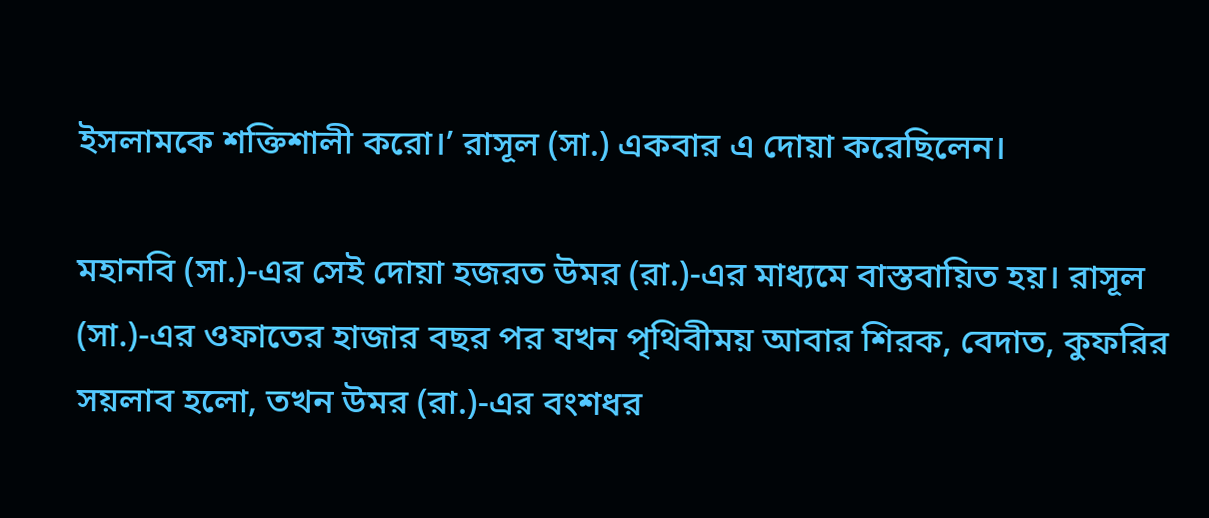ইসলামকে শক্তিশালী করো।’ রাসূল (সা.) একবার এ দোয়া করেছিলেন।

মহানবি (সা.)-এর সেই দোয়া হজরত উমর (রা.)-এর মাধ্যমে বাস্তবায়িত হয়। রাসূল (সা.)-এর ওফাতের হাজার বছর পর যখন পৃথিবীময় আবার শিরক, বেদাত, কুফরির সয়লাব হলো, তখন উমর (রা.)-এর বংশধর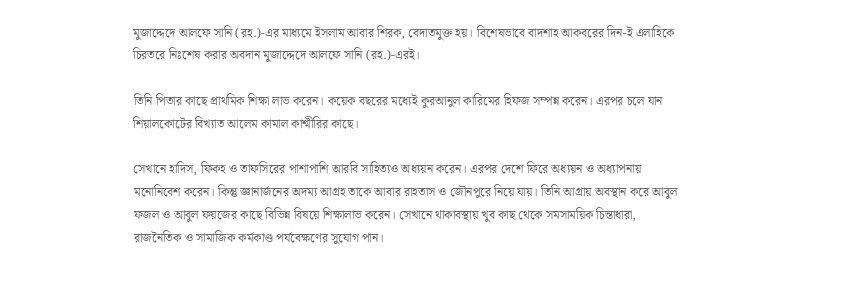মুজাদ্দেদে আলফে সানি (রহ.)-এর মাধ্যমে ইসলাম আবার শিরক, বেদাতমুক্ত হয়। বিশেষভাবে বাদশাহ আকবরের দিন-ই এলাহিকে চিরতরে নিঃশেষ করার অবদান মুজাদ্দেদে আলফে সানি (রহ.)-এরই।

তিনি পিতার কাছে প্রাথমিক শিক্ষা লাভ করেন। কয়েক বছরের মধ্যেই কুরআনুল কারিমের হিফজ সম্পন্ন করেন। এরপর চলে যান শিয়ালকোটের বিখ্যাত আলেম কামাল কাশ্মীরির কাছে।

সেখানে হাদিস, ফিকহ ও তাফসিরের পাশাপাশি আরবি সাহিত্যও অধ্যয়ন করেন। এরপর দেশে ফিরে অধ্যয়ন ও অধ্যাপনায় মনোনিবেশ করেন। কিন্তু জ্ঞানার্জনের অদম্য আগ্রহ তাকে আবার রাহতাস ও জৌনপুরে নিয়ে যায়। তিনি আগ্রায় অবস্থান করে আবুল ফজল ও আবুল ফয়জের কাছে বিভিন্ন বিষয়ে শিক্ষালাভ করেন। সেখানে থাকাবস্থায় খুব কাছ থেকে সমসাময়িক চিন্তাধারা, রাজনৈতিক ও সামাজিক কর্মকাণ্ড পর্যবেক্ষণের সুযোগ পান।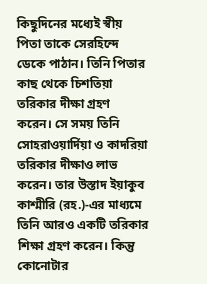কিছুদিনের মধ্যেই স্বীয় পিতা তাকে সেরহিন্দে ডেকে পাঠান। তিনি পিতার কাছ থেকে চিশতিয়া তরিকার দীক্ষা গ্রহণ করেন। সে সময় তিনি সোহরাওয়ার্দিয়া ও কাদরিয়া তরিকার দীক্ষাও লাভ করেন। তার উস্তাদ ইয়াকুব কাশ্মীরি (রহ.)-এর মাধ্যমে তিনি আরও একটি তরিকার শিক্ষা গ্রহণ করেন। কিন্তু কোনোটার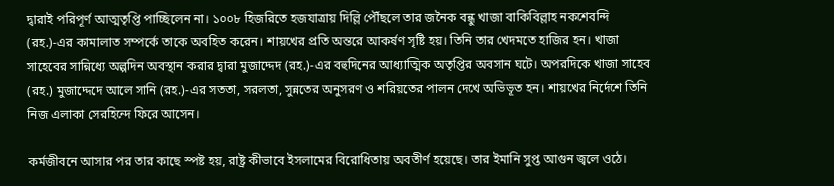দ্বারাই পরিপূর্ণ আত্মতৃপ্তি পাচ্ছিলেন না। ১০০৮ হিজরিতে হজযাত্রায় দিল্লি পৌঁছলে তার জনৈক বন্ধু খাজা বাকিবিল্লাহ নকশেবন্দি (রহ.)-এর কামালাত সম্পর্কে তাকে অবহিত করেন। শায়খের প্রতি অন্তরে আকর্ষণ সৃষ্টি হয়। তিনি তার খেদমতে হাজির হন। খাজা সাহেবের সান্নিধ্যে অল্পদিন অবস্থান করার দ্বারা মুজাদ্দেদ (রহ.)-এর বহুদিনের আধ্যাত্মিক অতৃপ্তির অবসান ঘটে। অপরদিকে খাজা সাহেব (রহ.) মুজাদ্দেদে আলে সানি (রহ.)-এর সততা, সরলতা, সুন্নতের অনুসরণ ও শরিয়তের পালন দেখে অভিভূত হন। শায়খের নির্দেশে তিনি নিজ এলাকা সেরহিন্দে ফিরে আসেন।

কর্মজীবনে আসার পর তার কাছে স্পষ্ট হয়, রাষ্ট্র কীভাবে ইসলামের বিরোধিতায় অবতীর্ণ হয়েছে। তার ইমানি সুপ্ত আগুন জ্বলে ওঠে।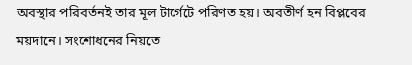অবস্থার পরিবর্তনই তার মূল টার্গেটে পরিণত হয়। অবতীর্ণ হন বিপ্লবের ময়দানে। সংশোধনের নিয়তে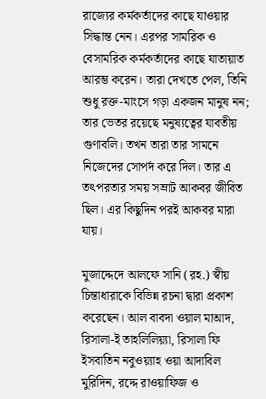রাজ্যের কর্মকর্তাদের কাছে যাওয়ার সিদ্ধান্ত নেন। এরপর সামরিক ও বেসামরিক কর্মকর্তাদের কাছে যাতায়াত আরম্ভ করেন। তারা দেখতে পেল, তিনি শুধু রক্ত-মাংসে গড়া একজন মানুষ নন; তার ভেতর রয়েছে মনুষ্যত্বের যাবতীয় গুণাবলি। তখন তারা তার সামনে নিজেদের সোপর্দ করে দিল। তার এ তৎপরতার সময় সম্রাট আকবর জীবিত ছিল। এর কিছুদিন পরই আকবর মারা যায়।

মুজাদ্দেদে আলফে সানি (রহ.) স্বীয় চিন্তাধারাকে বিভিন্ন রচনা দ্বারা প্রকাশ করেছেন। আল বাবদা ওয়াল মাআদ, রিসালা-ই তাহলিলিয়্যা, রিসালা ফি ইসবাতিন নবুওয়্যাহ ওয়া আদাবিল মুরিদিন, রদ্দে রাওয়াফিজ ও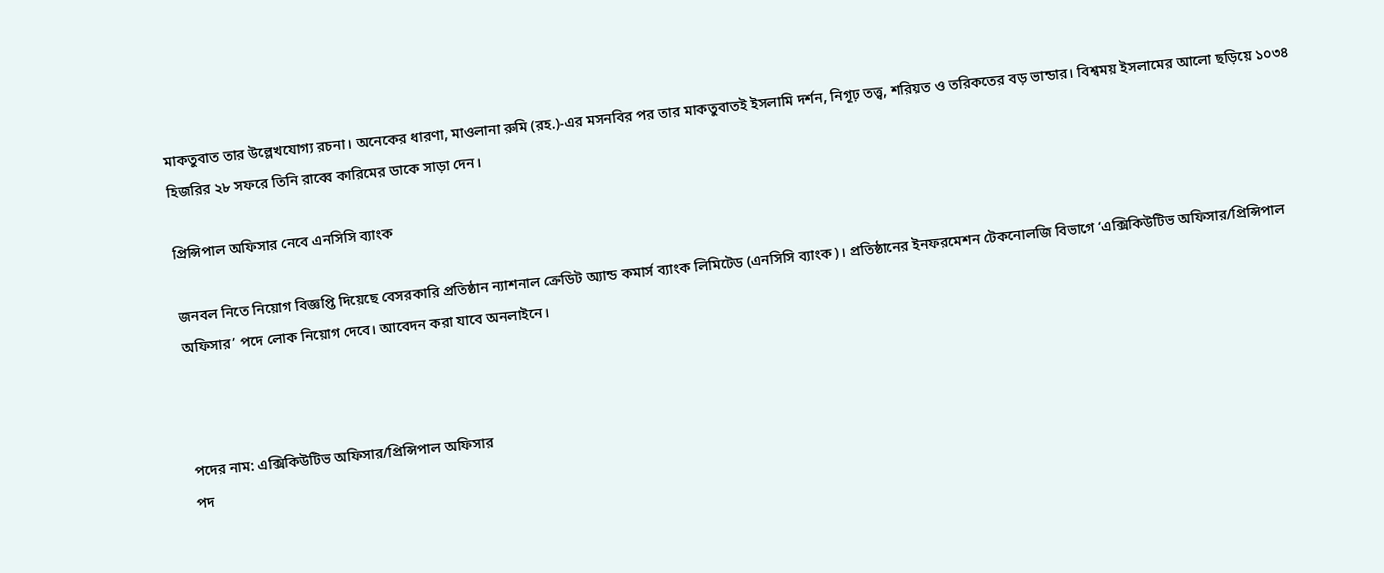মাকতুবাত তার উল্লেখযোগ্য রচনা। অনেকের ধারণা, মাওলানা রুমি (রহ.)-এর মসনবির পর তার মাকতুবাতই ইসলামি দর্শন, নিগূঢ় তত্ত্ব, শরিয়ত ও তরিকতের বড় ভান্ডার। বিশ্বময় ইসলামের আলো ছড়িয়ে ১০৩৪ হিজরির ২৮ সফরে তিনি রাব্বে কারিমের ডাকে সাড়া দেন।

প্রিন্সিপাল অফিসার নেবে এনসিসি ব্যাংক

জনবল নিতে নিয়োগ বিজ্ঞপ্তি দিয়েছে বেসরকারি প্রতিষ্ঠান ন্যাশনাল ক্রেডিট অ্যান্ড কমার্স ব্যাংক লিমিটেড (এনসিসি ব্যাংক)। প্রতিষ্ঠানের ইনফরমেশন টেকনোলজি বিভাগে ‘এক্সিকিউটিভ অফিসার/প্রিন্সিপাল অফিসার’ পদে লোক নিয়োগ দেবে। আবেদন করা যাবে অনলাইনে।



পদের নাম: এক্সিকিউটিভ অফিসার/প্রিন্সিপাল অফিসার
পদ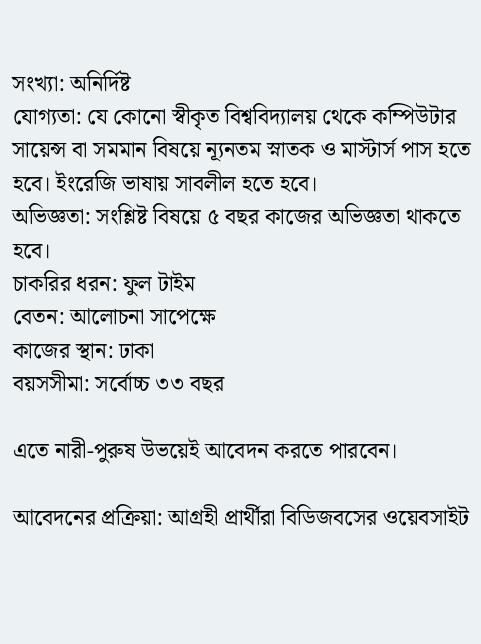সংখ্যা: অনির্দিষ্ট
যোগ্যতা: যে কোনো স্বীকৃত বিশ্ববিদ্যালয় থেকে কম্পিউটার সায়েন্স বা সমমান বিষয়ে ন্যূনতম স্নাতক ও মাস্টার্স পাস হতে হবে। ইংরেজি ভাষায় সাবলীল হতে হবে।
অভিজ্ঞতা: সংশ্লিষ্ট বিষয়ে ৫ বছর কাজের অভিজ্ঞতা থাকতে হবে।
চাকরির ধরন: ফুল টাইম
বেতন: আলোচনা সাপেক্ষে
কাজের স্থান: ঢাকা
বয়সসীমা: সর্বোচ্চ ৩৩ বছর

এতে নারী-পুরুষ উভয়েই আবেদন করতে পারবেন।

আবেদনের প্রক্রিয়া: আগ্রহী প্রার্থীরা বিডিজবসের ওয়েবসাইট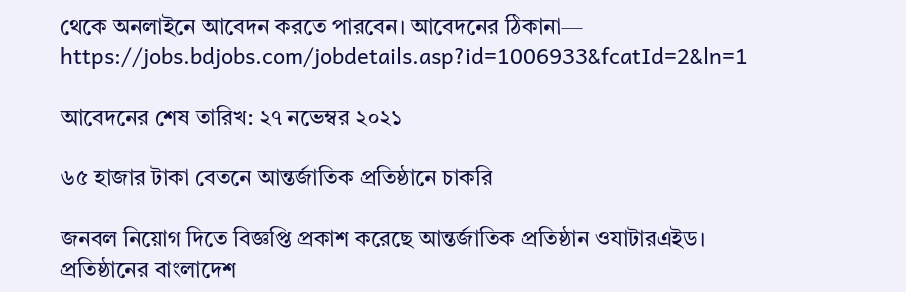থেকে অনলাইনে আবেদন করতে পারবেন। আবেদনের ঠিকানা— https://jobs.bdjobs.com/jobdetails.asp?id=1006933&fcatId=2&ln=1

আবেদনের শেষ তারিখ: ২৭ নভেম্বর ২০২১

৬৫ হাজার টাকা বেতনে আন্তর্জাতিক প্রতিষ্ঠানে চাকরি

জনবল নিয়োগ দিতে বিজ্ঞপ্তি প্রকাশ করেছে আন্তর্জাতিক প্রতিষ্ঠান ওযাটারএইড। প্রতিষ্ঠানের বাংলাদেশ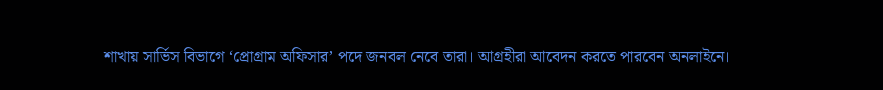শাখায় সার্ভিস বিভাগে ‘প্রোগ্রাম অফিসার’ পদে জনবল নেবে তারা। আগ্রহীরা আবেদন করতে পারবেন অনলাইনে।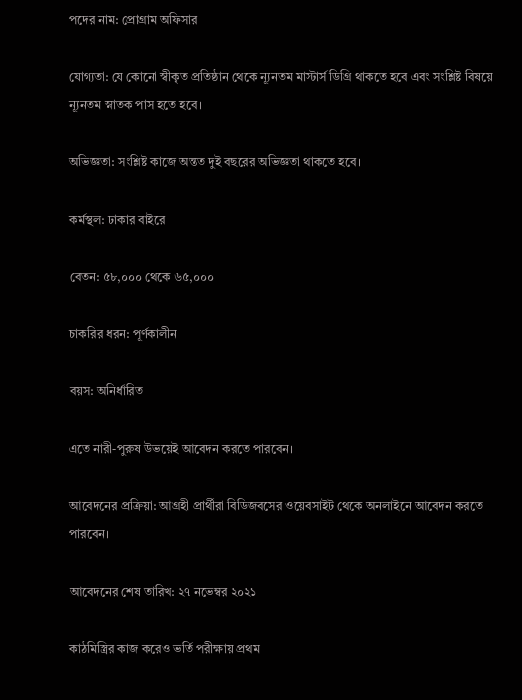পদের নাম: প্রোগ্রাম অফিসার

যোগ্যতা: যে কোনো স্বীকৃত প্রতিষ্ঠান থেকে ন্যূনতম মাস্টার্স ডিগ্রি থাকতে হবে এবং সংশ্লিষ্ট বিষয়ে ন্যূনতম স্নাতক পাস হতে হবে।

অভিজ্ঞতা: সংশ্লিষ্ট কাজে অন্তত দুই বছরের অভিজ্ঞতা থাকতে হবে।

কর্মস্থল: ঢাকার বাইরে

বেতন: ৫৮,০০০ থেকে ৬৫,০০০

চাকরির ধরন: পূর্ণকালীন

বয়স: অনির্ধারিত

এতে নারী-পুরুষ উভয়েই আবেদন করতে পারবেন।

আবেদনের প্রক্রিয়া: আগ্রহী প্রার্থীরা বিডিজবসের ওয়েবসাইট থেকে অনলাইনে আবেদন করতে পারবেন।

আবেদনের শেষ তারিখ: ২৭ নভেম্বর ২০২১

কাঠমিস্ত্রির কাজ করেও ভর্তি পরীক্ষায় প্রথম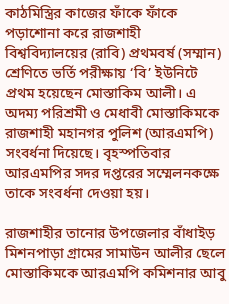কাঠমিস্ত্রির কাজের ফাঁকে ফাঁকে পড়াশোনা করে রাজশাহী বিশ্ববিদ্যালয়ের (রাবি) প্রথমবর্ষ (সম্মান) শ্রেণিতে ভর্তি পরীক্ষায় ‘বি’ ইউনিটে প্রথম হয়েছেন মোস্তাকিম আলী। এ অদম্য পরিশ্রমী ও মেধাবী মোস্তাকিমকে রাজশাহী মহানগর পুলিশ (আরএমপি) সংবর্ধনা দিয়েছে। বৃহস্পতিবার আরএমপির সদর দপ্তরের সম্মেলনকক্ষে তাকে সংবর্ধনা দেওয়া হয়।

রাজশাহীর তানোর উপজেলার বাঁধাইড় মিশনপাড়া গ্রামের সামাউন আলীর ছেলে মোস্তাকিমকে আরএমপি কমিশনার আবু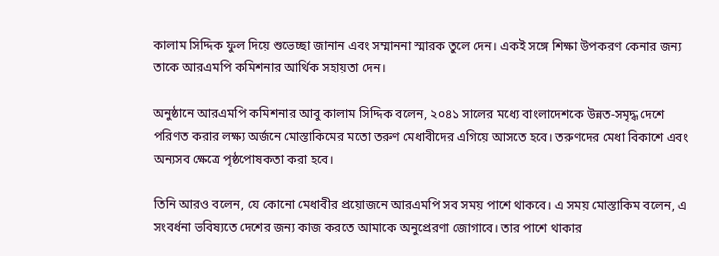কালাম সিদ্দিক ফুল দিয়ে শুভেচ্ছা জানান এবং সম্মাননা স্মারক তুলে দেন। একই সঙ্গে শিক্ষা উপকরণ কেনার জন্য তাকে আরএমপি কমিশনার আর্থিক সহায়তা দেন।

অনুষ্ঠানে আরএমপি কমিশনার আবু কালাম সিদ্দিক বলেন, ২০৪১ সালের মধ্যে বাংলাদেশকে উন্নত-সমৃদ্ধ দেশে পরিণত করার লক্ষ্য অর্জনে মোস্তাকিমের মতো তরুণ মেধাবীদের এগিয়ে আসতে হবে। তরুণদের মেধা বিকাশে এবং অন্যসব ক্ষেত্রে পৃষ্ঠপোষকতা করা হবে।

তিনি আরও বলেন, যে কোনো মেধাবীর প্রয়োজনে আরএমপি সব সময় পাশে থাকবে। এ সময় মোস্তাকিম বলেন, এ সংবর্ধনা ভবিষ্যতে দেশের জন্য কাজ করতে আমাকে অনুপ্রেরণা জোগাবে। তার পাশে থাকার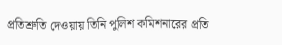প্রতিশ্রুতি দেওয়ায় তিনি পুলিশ কমিশনারের প্রতি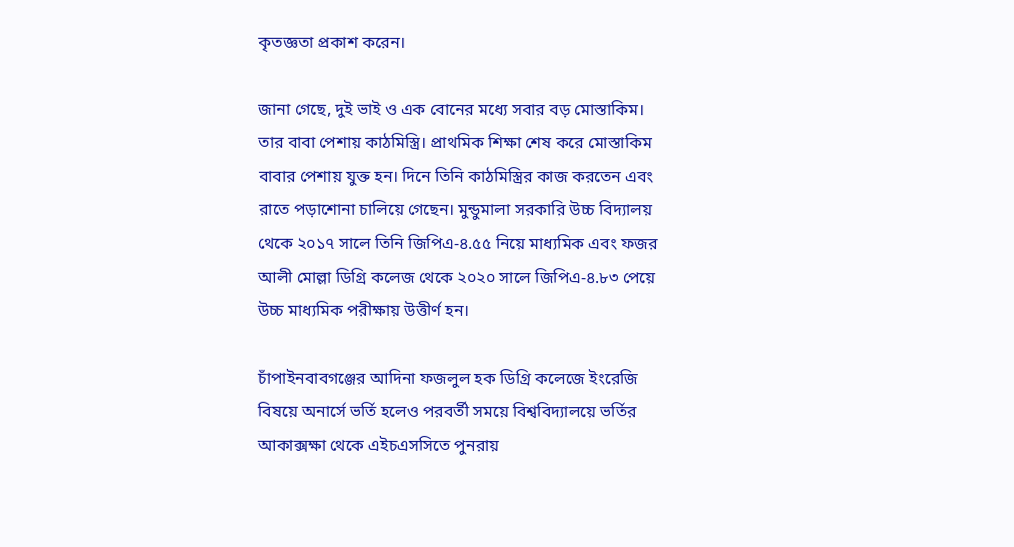কৃতজ্ঞতা প্রকাশ করেন।

জানা গেছে, দুই ভাই ও এক বোনের মধ্যে সবার বড় মোস্তাকিম। তার বাবা পেশায় কাঠমিস্ত্রি। প্রাথমিক শিক্ষা শেষ করে মোস্তাকিম বাবার পেশায় যুক্ত হন। দিনে তিনি কাঠমিস্ত্রির কাজ করতেন এবং রাতে পড়াশোনা চালিয়ে গেছেন। মুন্ডুমালা সরকারি উচ্চ বিদ্যালয় থেকে ২০১৭ সালে তিনি জিপিএ-৪.৫৫ নিয়ে মাধ্যমিক এবং ফজর আলী মোল্লা ডিগ্রি কলেজ থেকে ২০২০ সালে জিপিএ-৪.৮৩ পেয়ে উচ্চ মাধ্যমিক পরীক্ষায় উত্তীর্ণ হন।

চাঁপাইনবাবগঞ্জের আদিনা ফজলুল হক ডিগ্রি কলেজে ইংরেজি বিষয়ে অনার্সে ভর্তি হলেও পরবর্তী সময়ে বিশ্ববিদ্যালয়ে ভর্তির আকাক্সক্ষা থেকে এইচএসসিতে পুনরায়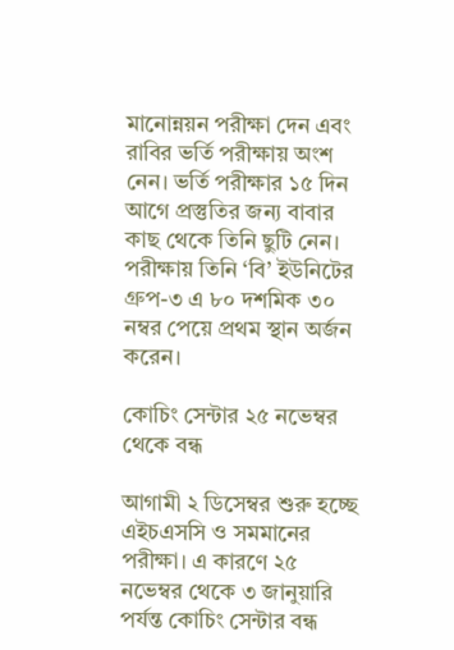মানোন্নয়ন পরীক্ষা দেন এবং রাবির ভর্তি পরীক্ষায় অংশ নেন। ভর্তি পরীক্ষার ১৫ দিন আগে প্রস্তুতির জন্য বাবার কাছ থেকে তিনি ছুটি নেন। পরীক্ষায় তিনি ‘বি’ ইউনিটের গ্রুপ-৩ এ ৮০ দশমিক ৩০ নম্বর পেয়ে প্রথম স্থান অর্জন করেন।

কোচিং সেন্টার ২৫ নভেম্বর থেকে বন্ধ

আগামী ২ ডিসেম্বর শুরু হচ্ছে এইচএসসি ও সমমানের পরীক্ষা। এ কারণে ২৫ নভেম্বর থেকে ৩ জানুয়ারি পর্যন্ত কোচিং সেন্টার বন্ধ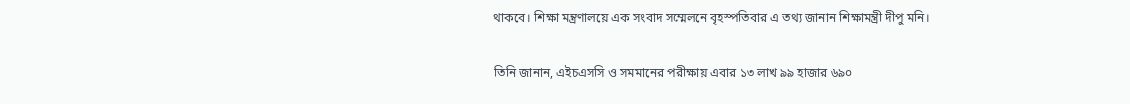থাকবে। শিক্ষা মন্ত্রণালয়ে এক সংবাদ সম্মেলনে বৃহস্পতিবার এ তথ্য জানান শিক্ষামন্ত্রী দীপু মনি।

তিনি জানান, এইচএসসি ও সমমানের পরীক্ষায় এবার ১৩ লাখ ৯৯ হাজার ৬৯০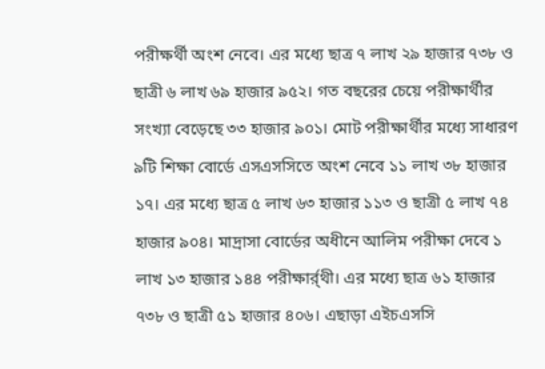পরীক্ষর্থী অংশ নেবে। এর মধ্যে ছাত্র ৭ লাখ ২৯ হাজার ৭৩৮ ও ছাত্রী ৬ লাখ ৬৯ হাজার ৯৫২। গত বছরের চেয়ে পরীক্ষার্থীর সংখ্যা বেড়েছে ৩৩ হাজার ৯০১। মোট পরীক্ষার্থীর মধ্যে সাধারণ ৯টি শিক্ষা বোর্ডে এসএসসিতে অংশ নেবে ১১ লাখ ৩৮ হাজার ১৭। এর মধ্যে ছাত্র ৫ লাখ ৬৩ হাজার ১১৩ ও ছাত্রী ৫ লাখ ৭৪ হাজার ৯০৪। মাদ্রাসা বোর্ডের অধীনে আলিম পরীক্ষা দেবে ১ লাখ ১৩ হাজার ১৪৪ পরীক্ষার্র্থী। এর মধ্যে ছাত্র ৬১ হাজার ৭৩৮ ও ছাত্রী ৫১ হাজার ৪০৬। এছাড়া এইচএসসি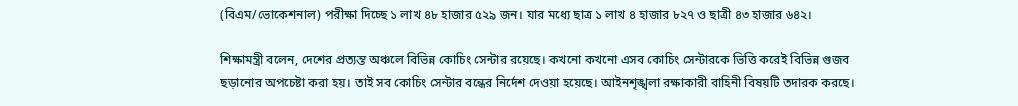(বিএম/ভোকেশনাল) পরীক্ষা দিচ্ছে ১ লাখ ৪৮ হাজার ৫২৯ জন। যার মধ্যে ছাত্র ১ লাখ ৪ হাজার ৮২৭ ও ছাত্রী ৪৩ হাজার ৬৪২।

শিক্ষামন্ত্রী বলেন, দেশের প্রত্যন্ত অঞ্চলে বিভিন্ন কোচিং সেন্টার রয়েছে। কখনো কখনো এসব কোচিং সেন্টারকে ভিত্তি করেই বিভিন্ন গুজব ছড়ানোর অপচেষ্টা করা হয়। তাই সব কোচিং সেন্টার বন্ধের নির্দেশ দেওয়া হয়েছে। আইনশৃঙ্খলা রক্ষাকারী বাহিনী বিষয়টি তদারক করছে।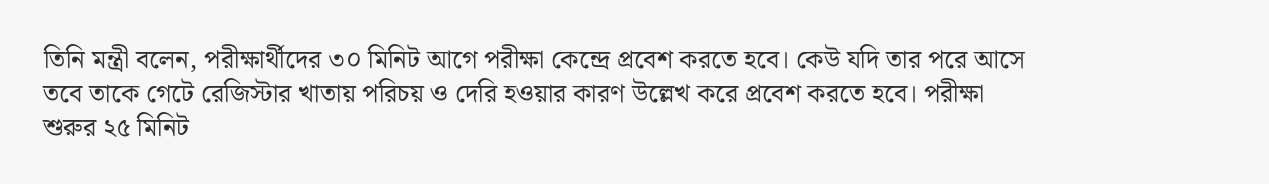তিনি মন্ত্রী বলেন, পরীক্ষার্থীদের ৩০ মিনিট আগে পরীক্ষা কেন্দ্রে প্রবেশ করতে হবে। কেউ যদি তার পরে আসে তবে তাকে গেটে রেজিস্টার খাতায় পরিচয় ও দেরি হওয়ার কারণ উল্লেখ করে প্রবেশ করতে হবে। পরীক্ষা শুরুর ২৫ মিনিট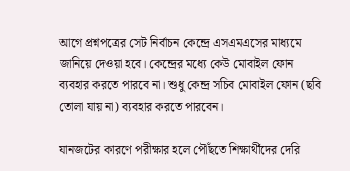আগে প্রশ্নপত্রের সেট নির্বাচন কেন্দ্রে এসএমএসের মাধ্যমে জানিয়ে দেওয়া হবে। কেন্দ্রের মধ্যে কেউ মোবাইল ফোন ব্যবহার করতে পারবে না। শুধু কেন্দ্র সচিব মোবাইল ফোন (ছবি তোলা যায় না) ব্যবহার করতে পারবেন।

যানজটের কারণে পরীক্ষার হলে পৌঁছতে শিক্ষার্থীদের দেরি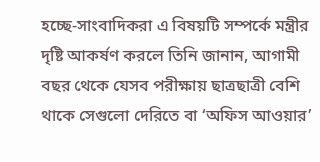হচ্ছে-সাংবাদিকরা এ বিষয়টি সম্পর্কে মন্ত্রীর দৃষ্টি আকর্ষণ করলে তিনি জানান, আগামী বছর থেকে যেসব পরীক্ষায় ছাত্রছাত্রী বেশি থাকে সেগুলো দেরিতে বা ‘অফিস আওয়ার’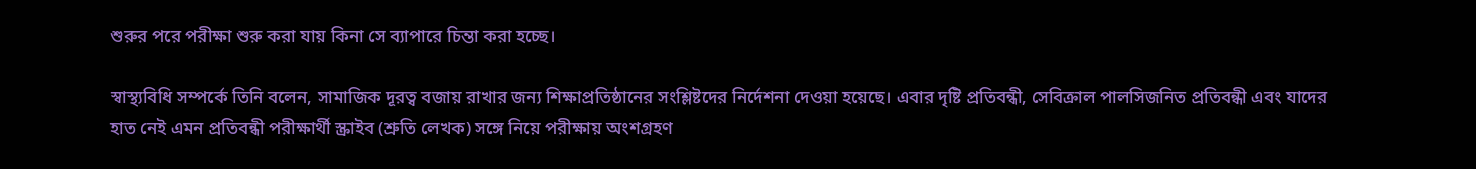শুরুর পরে পরীক্ষা শুরু করা যায় কিনা সে ব্যাপারে চিন্তা করা হচ্ছে।

স্বাস্থ্যবিধি সম্পর্কে তিনি বলেন, সামাজিক দূরত্ব বজায় রাখার জন্য শিক্ষাপ্রতিষ্ঠানের সংশ্লিষ্টদের নির্দেশনা দেওয়া হয়েছে। এবার দৃষ্টি প্রতিবন্ধী, সেবিক্রাল পালসিজনিত প্রতিবন্ধী এবং যাদের হাত নেই এমন প্রতিবন্ধী পরীক্ষার্থী স্ক্রাইব (শ্রুতি লেখক) সঙ্গে নিয়ে পরীক্ষায় অংশগ্রহণ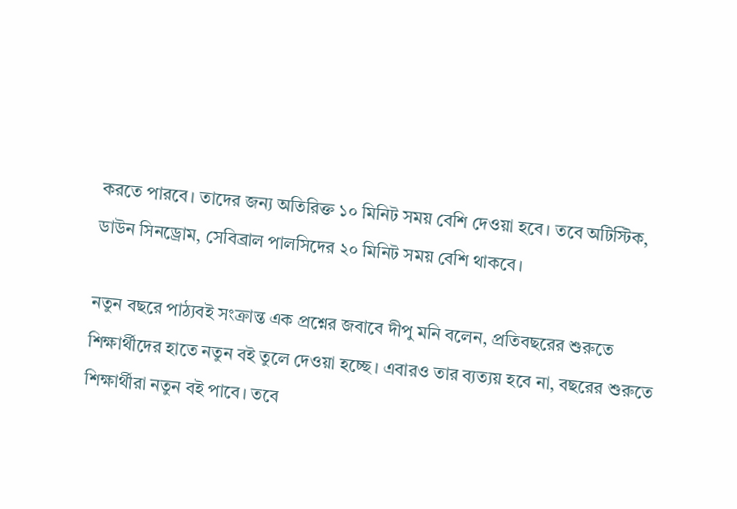করতে পারবে। তাদের জন্য অতিরিক্ত ১০ মিনিট সময় বেশি দেওয়া হবে। তবে অটিস্টিক, ডাউন সিনড্রোম, সেবিব্রাল পালসিদের ২০ মিনিট সময় বেশি থাকবে।

নতুন বছরে পাঠ্যবই সংক্রান্ত এক প্রশ্নের জবাবে দীপু মনি বলেন, প্রতিবছরের শুরুতে শিক্ষার্থীদের হাতে নতুন বই তুলে দেওয়া হচ্ছে। এবারও তার ব্যত্যয় হবে না, বছরের শুরুতে শিক্ষার্থীরা নতুন বই পাবে। তবে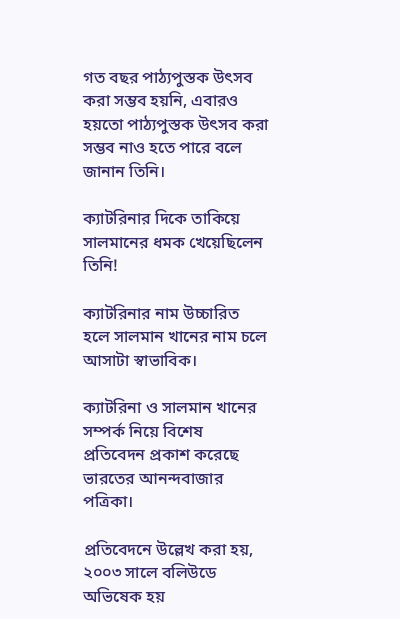গত বছর পাঠ্যপুস্তক উৎসব করা সম্ভব হয়নি, এবারও হয়তো পাঠ্যপুস্তক উৎসব করা সম্ভব নাও হতে পারে বলে জানান তিনি।

ক্যাটরিনার দিকে তাকিয়ে সালমানের ধমক খেয়েছিলেন তিনি!

ক্যাটরিনার নাম উচ্চারিত হলে সালমান খানের নাম চলে আসাটা স্বাভাবিক।

ক্যাটরিনা ও সালমান খানের সম্পর্ক নিয়ে বিশেষ প্রতিবেদন প্রকাশ করেছে ভারতের আনন্দবাজার পত্রিকা।

প্রতিবেদনে উল্লেখ করা হয়, ২০০৩ সালে বলিউডে অভিষেক হয়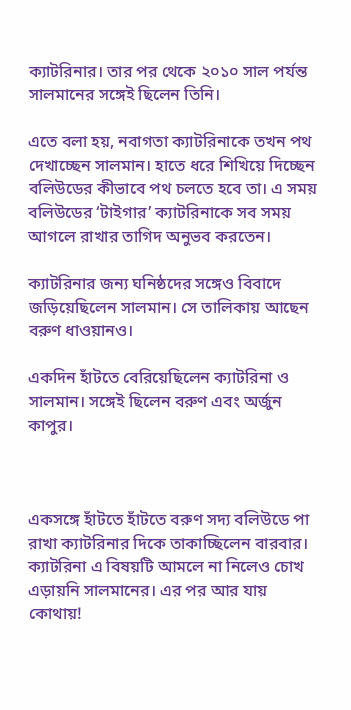ক্যাটরিনার। তার পর থেকে ২০১০ সাল পর্যন্ত সালমানের সঙ্গেই ছিলেন তিনি।

এতে বলা হয়, নবাগতা ক্যাটরিনাকে তখন পথ দেখাচ্ছেন সালমান। হাতে ধরে শিখিয়ে দিচ্ছেন বলিউডের কীভাবে পথ চলতে হবে তা। এ সময় বলিউডের ‘টাইগার’ ক্যাটরিনাকে সব সময় আগলে রাখার তাগিদ অনুভব করতেন।

ক্যাটরিনার জন্য ঘনিষ্ঠদের সঙ্গেও বিবাদে জড়িয়েছিলেন সালমান। সে তালিকায় আছেন বরুণ ধাওয়ানও।

একদিন হাঁটতে বেরিয়েছিলেন ক্যাটরিনা ও সালমান। সঙ্গেই ছিলেন বরুণ এবং অর্জুন কাপুর।



একসঙ্গে হাঁটতে হাঁটতে বরুণ সদ্য বলিউডে পা রাখা ক্যাটরিনার দিকে তাকাচ্ছিলেন বারবার। ক্যাটরিনা এ বিষয়টি আমলে না নিলেও চোখ এড়ায়নি সালমানের। এর পর আর যায় কোথায়!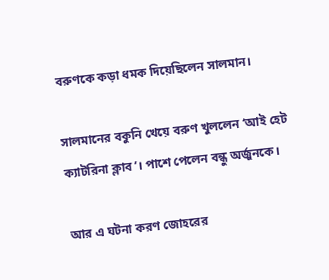বরুণকে কড়া ধমক দিয়েছিলেন সালমান।

সালমানের বকুনি খেয়ে বরুণ খুললেন ‘আই হেট ক্যাটরিনা ক্লাব’। পাশে পেলেন বন্ধু অর্জুনকে।

আর এ ঘটনা করণ জোহরের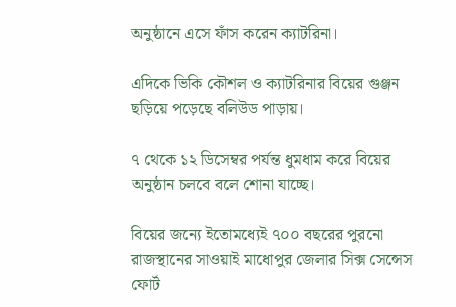অনুষ্ঠানে এসে ফাঁস করেন ক্যাটরিনা।

এদিকে ভিকি কৌশল ও ক্যাটরিনার বিয়ের গুঞ্জন ছড়িয়ে পড়েছে বলিউড পাড়ায়।

৭ থেকে ১২ ডিসেম্বর পর্যন্ত ধুমধাম করে বিয়ের অনুষ্ঠান চলবে বলে শোনা যাচ্ছে।

বিয়ের জন্যে ইতোমধ্যেই ৭০০ বছরের পুরনো রাজস্থানের সাওয়াই মাধোপুর জেলার সিক্স সেন্সেস ফোর্ট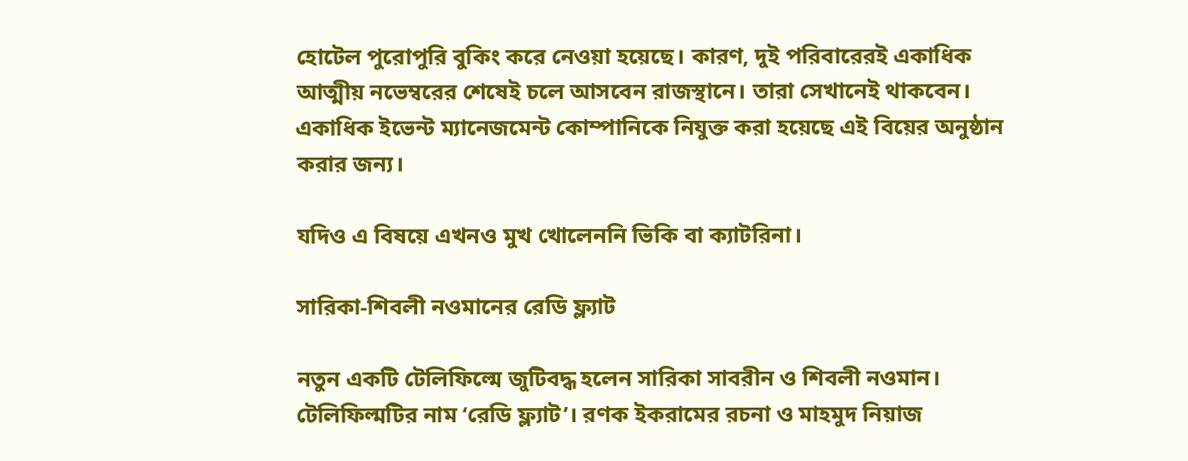হোটেল পুরোপুরি বুকিং করে নেওয়া হয়েছে। কারণ, দুই পরিবারেরই একাধিক আত্মীয় নভেম্বরের শেষেই চলে আসবেন রাজস্থানে। তারা সেখানেই থাকবেন। একাধিক ইভেন্ট ম্যানেজমেন্ট কোম্পানিকে নিযুক্ত করা হয়েছে এই বিয়ের অনুষ্ঠান করার জন্য।

যদিও এ বিষয়ে এখনও মুখ খোলেননি ভিকি বা ক্যাটরিনা।

সারিকা-শিবলী নওমানের রেডি ফ্ল্যাট

নতুন একটি টেলিফিল্মে জুটিবদ্ধ হলেন সারিকা সাবরীন ও শিবলী নওমান। টেলিফিল্মটির নাম ‘রেডি ফ্ল্যাট’। রণক ইকরামের রচনা ও মাহমুদ নিয়াজ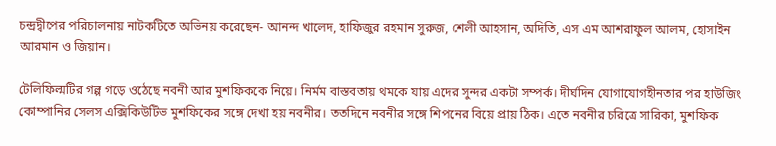চন্দ্রদ্বীপের পরিচালনায় নাটকটিতে অভিনয় করেছেন- আনন্দ খালেদ, হাফিজুর রহমান সুরুজ, শেলী আহসান, অদিতি, এস এম আশরাফুল আলম, হোসাইন আরমান ও জিয়ান।

টেলিফিল্মটির গল্প গড়ে ওঠেছে নবনী আর মুশফিককে নিয়ে। নির্মম বাস্তবতায় থমকে যায় এদের সুন্দর একটা সম্পর্ক। দীর্ঘদিন যোগাযোগহীনতার পর হাউজিং কোম্পানির সেলস এক্সিকিউটিভ মুশফিকের সঙ্গে দেখা হয় নবনীর। ততদিনে নবনীর সঙ্গে শিপনের বিয়ে প্রায় ঠিক। এতে নবনীর চরিত্রে সারিকা, মুশফিক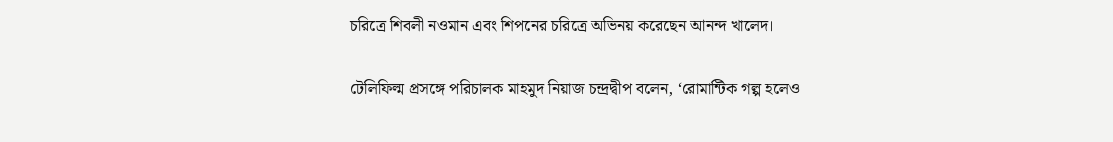চরিত্রে শিবলী নওমান এবং শিপনের চরিত্রে অভিনয় করেছেন আনন্দ খালেদ।

টেলিফিল্ম প্রসঙ্গে পরিচালক মাহমুদ নিয়াজ চন্দ্রদ্বীপ বলেন, ‘রোমান্টিক গল্প হলেও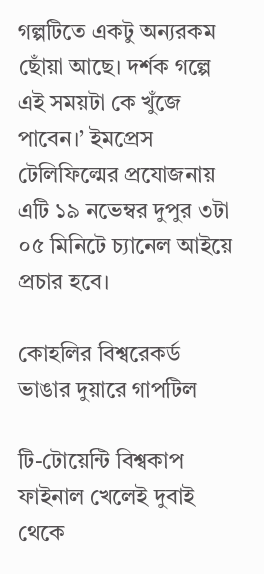গল্পটিতে একটু অন্যরকম ছোঁয়া আছে। দর্শক গল্পে এই সময়টা কে খুঁজে পাবেন।’ ইমপ্রেস টেলিফিল্মের প্রযোজনায় এটি ১৯ নভেম্বর দুপুর ৩টা ০৫ মিনিটে চ্যানেল আইয়ে প্রচার হবে।

কোহলির বিশ্বরেকর্ড ভাঙার দুয়ারে গাপটিল

টি-টোয়েন্টি বিশ্বকাপ ফাইনাল খেলেই দুবাই থেকে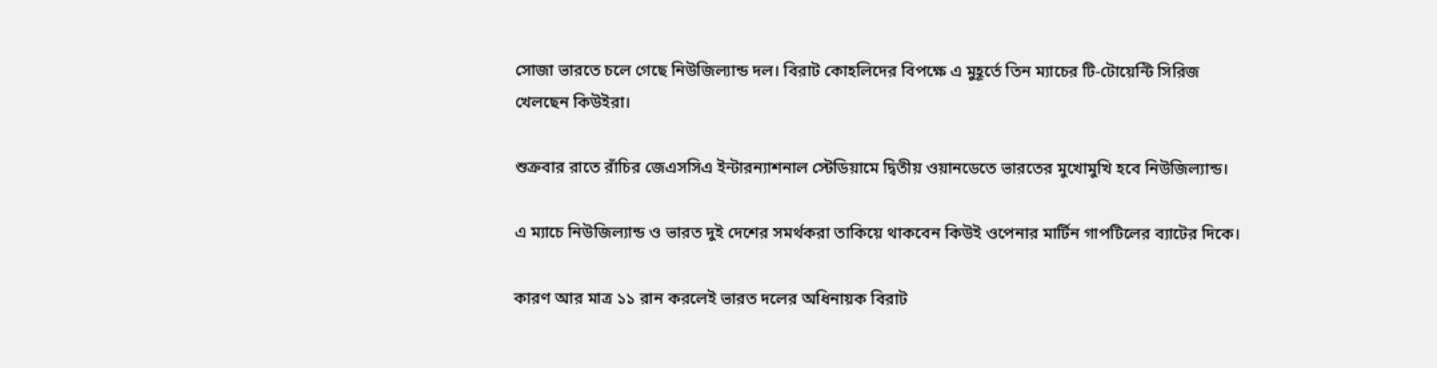সোজা ভারতে চলে গেছে নিউজিল্যান্ড দল। বিরাট কোহলিদের বিপক্ষে এ মুহূর্তে তিন ম্যাচের টি-টোয়েন্টি সিরিজ খেলছেন কিউইরা।

শুক্রবার রাতে রাঁচির জেএসসিএ ইন্টারন্যাশনাল স্টেডিয়ামে দ্বিতীয় ওয়ানডেতে ভারতের মুখোমুখি হবে নিউজিল্যান্ড।

এ ম্যাচে নিউজিল্যান্ড ও ভারত দুই দেশের সমর্থকরা তাকিয়ে থাকবেন কিউই ওপেনার মার্টিন গাপটিলের ব্যাটের দিকে।

কারণ আর মাত্র ১১ রান করলেই ভারত দলের অধিনায়ক বিরাট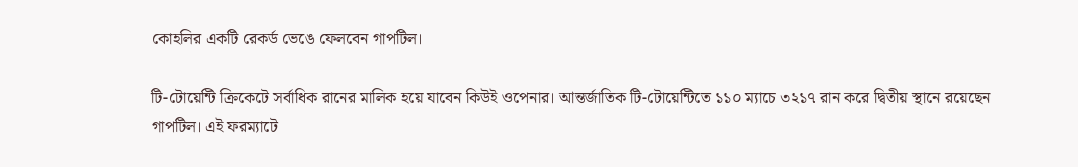কোহলির একটি রেকর্ড ভেঙে ফেলবেন গাপটিল।

টি-টোয়েন্টি ক্রিকেটে সর্বাধিক রানের মালিক হয়ে যাবেন কিউই ওপেনার। আন্তর্জাতিক টি-টোয়েন্টিতে ১১০ ম্যাচে ৩২১৭ রান করে দ্বিতীয় স্থানে রয়েছেন গাপটিল। এই ফরম্যাটে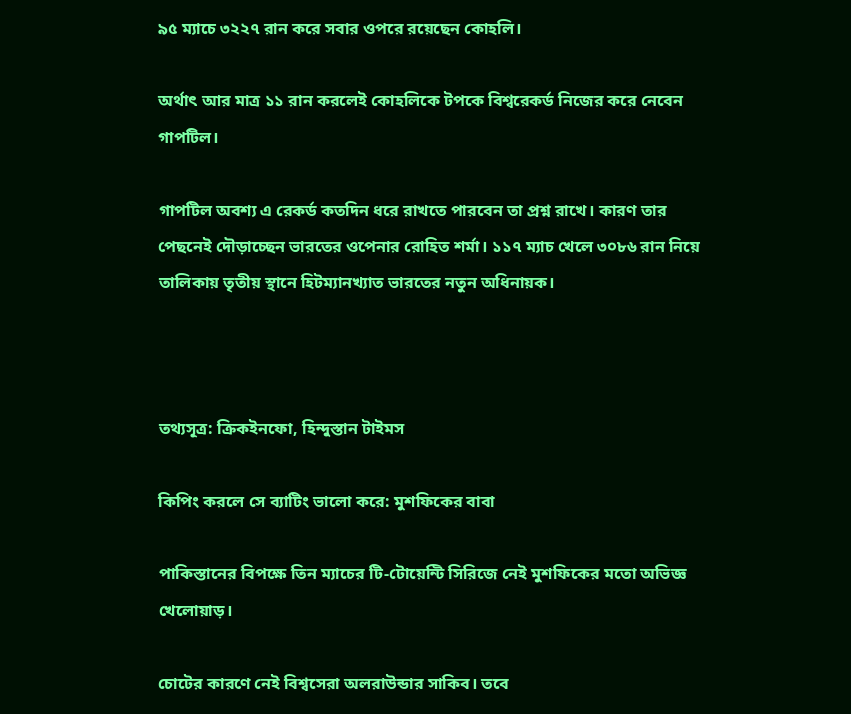৯৫ ম্যাচে ৩২২৭ রান করে সবার ওপরে রয়েছেন কোহলি।

অর্থাৎ আর মাত্র ১১ রান করলেই কোহলিকে টপকে বিশ্বরেকর্ড নিজের করে নেবেন গাপটিল।

গাপটিল অবশ্য এ রেকর্ড কতদিন ধরে রাখতে পারবেন তা প্রশ্ন রাখে। কারণ তার পেছনেই দৌড়াচ্ছেন ভারতের ওপেনার রোহিত শর্মা। ১১৭ ম্যাচ খেলে ৩০৮৬ রান নিয়ে তালিকায় তৃতীয় স্থানে হিটম্যানখ্যাত ভারতের নতুন অধিনায়ক।



তথ্যসূত্র: ক্রিকইনফো, হিন্দুস্তান টাইমস

কিপিং করলে সে ব্যাটিং ভালো করে: মুশফিকের বাবা

পাকিস্তানের বিপক্ষে তিন ম্যাচের টি-টোয়েন্টি সিরিজে নেই মুশফিকের মতো অভিজ্ঞ খেলোয়াড়।

চোটের কারণে নেই বিশ্বসেরা অলরাউন্ডার সাকিব। তবে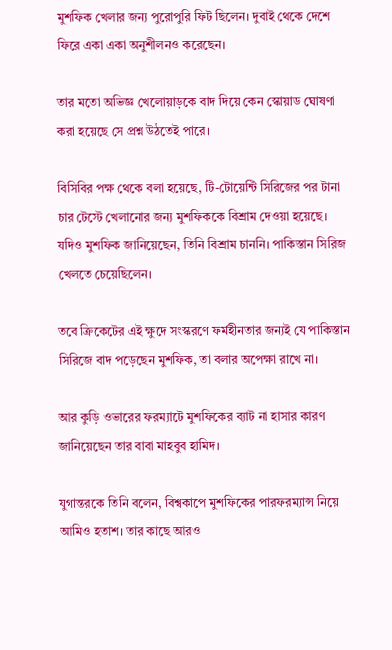মুশফিক খেলার জন্য পুরোপুরি ফিট ছিলেন। দুবাই থেকে দেশে ফিরে একা একা অনুশীলনও করেছেন।

তার মতো অভিজ্ঞ খেলোয়াড়কে বাদ দিয়ে কেন স্কোয়াড ঘোষণা করা হয়েছে সে প্রশ্ন উঠতেই পারে।

বিসিবির পক্ষ থেকে বলা হয়েছে, টি-টোয়েন্টি সিরিজের পর টানা চার টেস্টে খেলানোর জন্য মুশফিককে বিশ্রাম দেওয়া হয়েছে। যদিও মুশফিক জানিয়েছেন, তিনি বিশ্রাম চাননি। পাকিস্তান সিরিজ খেলতে চেয়েছিলেন।

তবে ক্রিকেটের এই ক্ষুদে সংস্করণে ফর্মহীনতার জন্যই যে পাকিস্তান সিরিজে বাদ পড়েছেন মুশফিক, তা বলার অপেক্ষা রাখে না।

আর কুড়ি ওভারের ফরম্যাটে মুশফিকের ব্যাট না হাসার কারণ জানিয়েছেন তার বাবা মাহবুব হামিদ।

যুগান্তরকে তিনি বলেন, বিশ্বকাপে মুশফিকের পারফরম্যান্স নিয়ে আমিও হতাশ। তার কাছে আরও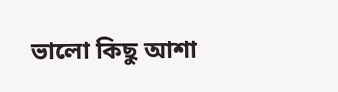ভালো কিছু আশা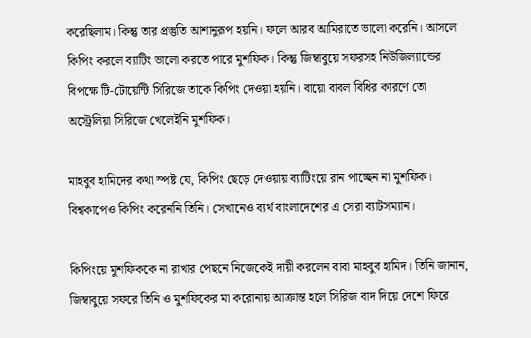করেছিলাম। কিন্তু তার প্রস্তুতি আশানুরূপ হয়নি। ফলে আরব আমিরাতে ভালো করেনি। আসলে কিপিং করলে ব্যাটিং ভালো করতে পারে মুশফিক। কিন্তু জিম্বাবুয়ে সফরসহ নিউজিল্যান্ডের বিপক্ষে টি-টোয়েন্টি সিরিজে তাকে কিপিং দেওয়া হয়নি। বায়ো বাবল বিধির কারণে তো অস্ট্রেলিয়া সিরিজে খেলেইনি মুশফিক।

মাহবুব হামিদের কথা স্পষ্ট যে, কিপিং ছেড়ে দেওয়ায় ব্যাটিংয়ে রান পাচ্ছেন না মুশফিক। বিশ্বকাপেও কিপিং করেননি তিনি। সেখানেও ব্যর্থ বাংলাদেশের এ সেরা ব্যাটসম্যান।

কিপিংয়ে মুশফিককে না রাখার পেছনে নিজেকেই দায়ী করলেন বাবা মাহবুব হামিদ। তিনি জানান, জিম্বাবুয়ে সফরে তিনি ও মুশফিকের মা করোনায় আক্রান্ত হলে সিরিজ বাদ দিয়ে দেশে ফিরে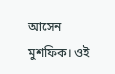আসেন মুশফিক। ওই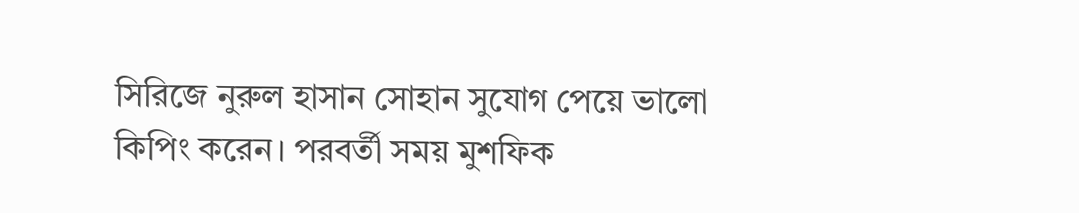সিরিজে নুরুল হাসান সোহান সুযোগ পেয়ে ভালো কিপিং করেন। পরবর্তী সময় মুশফিক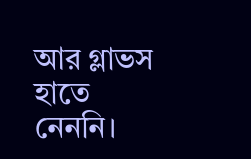আর গ্লাভস হাতে নেননি।